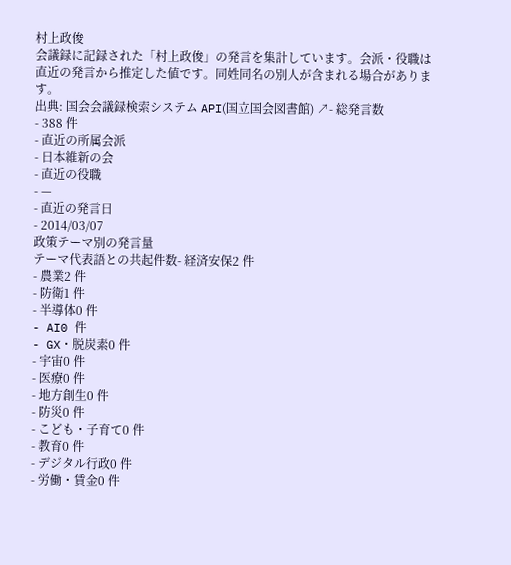村上政俊
会議録に記録された「村上政俊」の発言を集計しています。会派・役職は直近の発言から推定した値です。同姓同名の別人が含まれる場合があります。
出典: 国会会議録検索システム API(国立国会図書館) ↗- 総発言数
- 388 件
- 直近の所属会派
- 日本維新の会
- 直近の役職
- —
- 直近の発言日
- 2014/03/07
政策テーマ別の発言量
テーマ代表語との共起件数- 経済安保2 件
- 農業2 件
- 防衛1 件
- 半導体0 件
- AI0 件
- GX・脱炭素0 件
- 宇宙0 件
- 医療0 件
- 地方創生0 件
- 防災0 件
- こども・子育て0 件
- 教育0 件
- デジタル行政0 件
- 労働・賃金0 件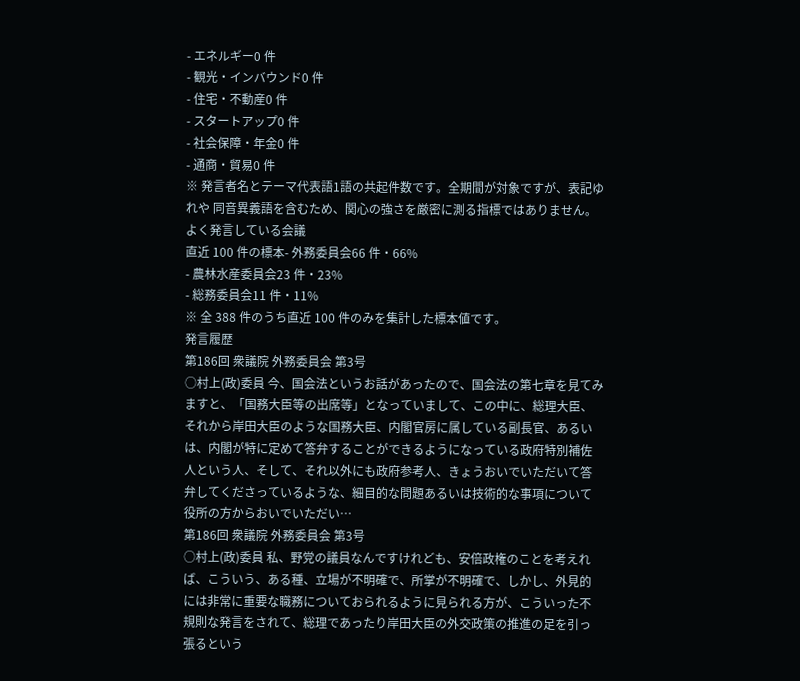- エネルギー0 件
- 観光・インバウンド0 件
- 住宅・不動産0 件
- スタートアップ0 件
- 社会保障・年金0 件
- 通商・貿易0 件
※ 発言者名とテーマ代表語1語の共起件数です。全期間が対象ですが、表記ゆれや 同音異義語を含むため、関心の強さを厳密に測る指標ではありません。
よく発言している会議
直近 100 件の標本- 外務委員会66 件・66%
- 農林水産委員会23 件・23%
- 総務委員会11 件・11%
※ 全 388 件のうち直近 100 件のみを集計した標本値です。
発言履歴
第186回 衆議院 外務委員会 第3号
○村上(政)委員 今、国会法というお話があったので、国会法の第七章を見てみますと、「国務大臣等の出席等」となっていまして、この中に、総理大臣、それから岸田大臣のような国務大臣、内閣官房に属している副長官、あるいは、内閣が特に定めて答弁することができるようになっている政府特別補佐人という人、そして、それ以外にも政府参考人、きょうおいでいただいて答弁してくださっているような、細目的な問題あるいは技術的な事項について役所の方からおいでいただい…
第186回 衆議院 外務委員会 第3号
○村上(政)委員 私、野党の議員なんですけれども、安倍政権のことを考えれば、こういう、ある種、立場が不明確で、所掌が不明確で、しかし、外見的には非常に重要な職務についておられるように見られる方が、こういった不規則な発言をされて、総理であったり岸田大臣の外交政策の推進の足を引っ張るという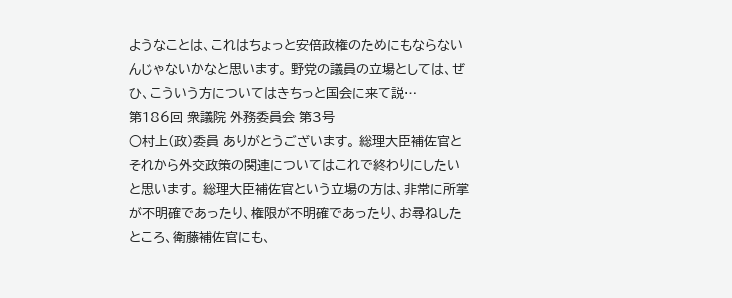ようなことは、これはちょっと安倍政権のためにもならないんじゃないかなと思います。 野党の議員の立場としては、ぜひ、こういう方についてはきちっと国会に来て説…
第186回 衆議院 外務委員会 第3号
○村上(政)委員 ありがとうございます。 総理大臣補佐官とそれから外交政策の関連についてはこれで終わりにしたいと思います。 総理大臣補佐官という立場の方は、非常に所掌が不明確であったり、権限が不明確であったり、お尋ねしたところ、衛藤補佐官にも、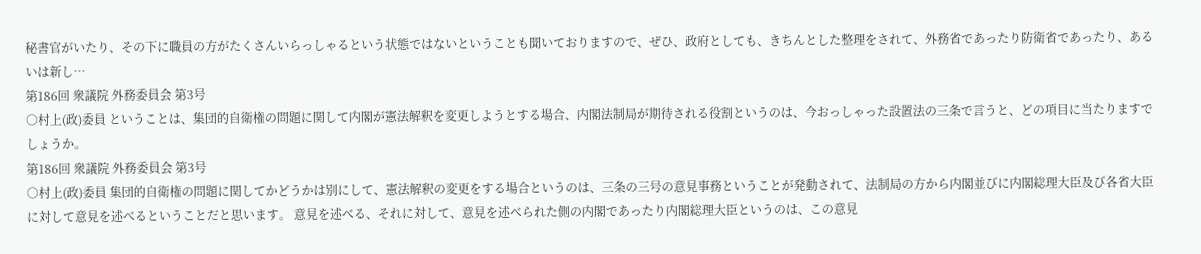秘書官がいたり、その下に職員の方がたくさんいらっしゃるという状態ではないということも聞いておりますので、ぜひ、政府としても、きちんとした整理をされて、外務省であったり防衛省であったり、あるいは新し…
第186回 衆議院 外務委員会 第3号
○村上(政)委員 ということは、集団的自衛権の問題に関して内閣が憲法解釈を変更しようとする場合、内閣法制局が期待される役割というのは、今おっしゃった設置法の三条で言うと、どの項目に当たりますでしょうか。
第186回 衆議院 外務委員会 第3号
○村上(政)委員 集団的自衛権の問題に関してかどうかは別にして、憲法解釈の変更をする場合というのは、三条の三号の意見事務ということが発動されて、法制局の方から内閣並びに内閣総理大臣及び各省大臣に対して意見を述べるということだと思います。 意見を述べる、それに対して、意見を述べられた側の内閣であったり内閣総理大臣というのは、この意見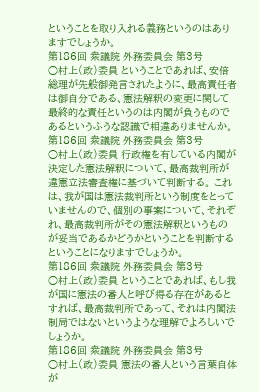ということを取り入れる義務というのはありますでしょうか。
第186回 衆議院 外務委員会 第3号
○村上(政)委員 ということであれば、安倍総理が先般御発言されたように、最高責任者は御自分である、憲法解釈の変更に関して最終的な責任というのは内閣が負うものであるというふうな認識で相違ありませんか。
第186回 衆議院 外務委員会 第3号
○村上(政)委員 行政権を有している内閣が決定した憲法解釈について、最高裁判所が違憲立法審査権に基づいて判断する。 これは、我が国は憲法裁判所という制度をとっていませんので、個別の事案について、それぞれ、最高裁判所がその憲法解釈というものが妥当であるかどうかということを判断するということになりますでしょうか。
第186回 衆議院 外務委員会 第3号
○村上(政)委員 ということであれば、もし我が国に憲法の番人と呼び得る存在があるとすれば、最高裁判所であって、それは内閣法制局ではないというような理解でよろしいでしょうか。
第186回 衆議院 外務委員会 第3号
○村上(政)委員 憲法の番人という言葉自体が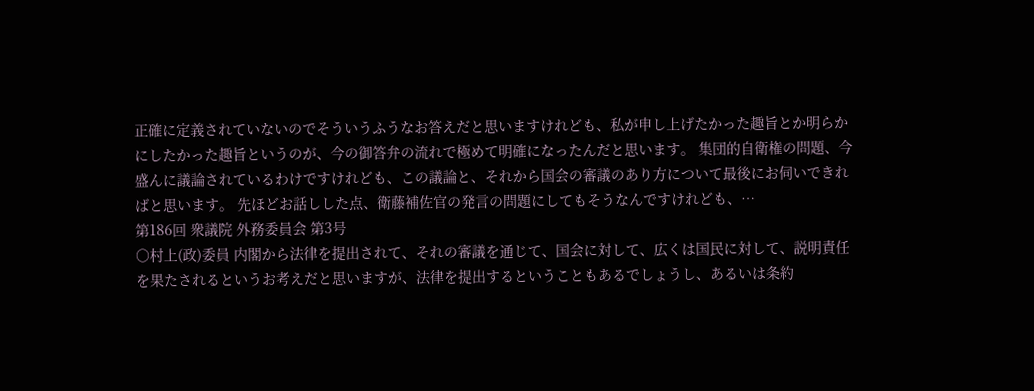正確に定義されていないのでそういうふうなお答えだと思いますけれども、私が申し上げたかった趣旨とか明らかにしたかった趣旨というのが、今の御答弁の流れで極めて明確になったんだと思います。 集団的自衛権の問題、今盛んに議論されているわけですけれども、この議論と、それから国会の審議のあり方について最後にお伺いできればと思います。 先ほどお話しした点、衛藤補佐官の発言の問題にしてもそうなんですけれども、…
第186回 衆議院 外務委員会 第3号
○村上(政)委員 内閣から法律を提出されて、それの審議を通じて、国会に対して、広くは国民に対して、説明責任を果たされるというお考えだと思いますが、法律を提出するということもあるでしょうし、あるいは条約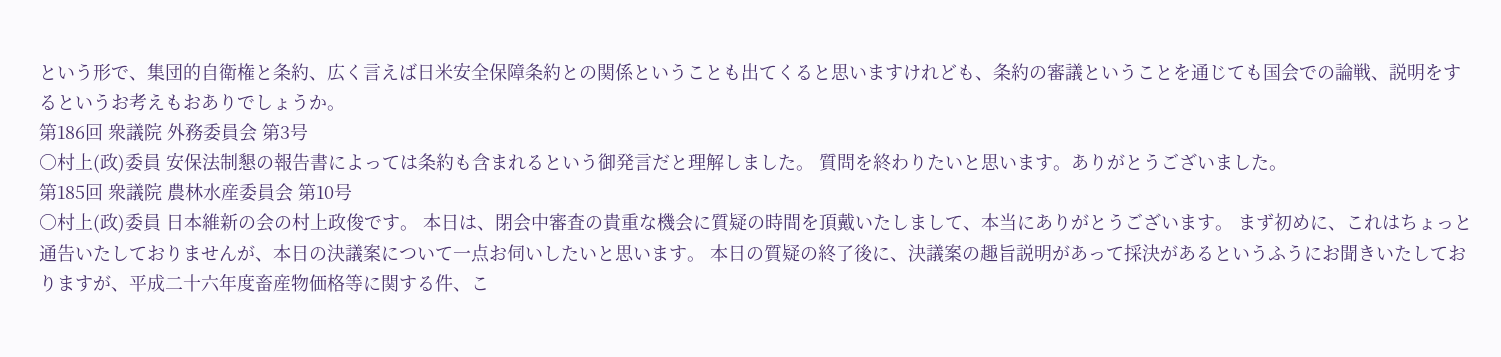という形で、集団的自衛権と条約、広く言えば日米安全保障条約との関係ということも出てくると思いますけれども、条約の審議ということを通じても国会での論戦、説明をするというお考えもおありでしょうか。
第186回 衆議院 外務委員会 第3号
○村上(政)委員 安保法制懇の報告書によっては条約も含まれるという御発言だと理解しました。 質問を終わりたいと思います。ありがとうございました。
第185回 衆議院 農林水産委員会 第10号
○村上(政)委員 日本維新の会の村上政俊です。 本日は、閉会中審査の貴重な機会に質疑の時間を頂戴いたしまして、本当にありがとうございます。 まず初めに、これはちょっと通告いたしておりませんが、本日の決議案について一点お伺いしたいと思います。 本日の質疑の終了後に、決議案の趣旨説明があって採決があるというふうにお聞きいたしておりますが、平成二十六年度畜産物価格等に関する件、こ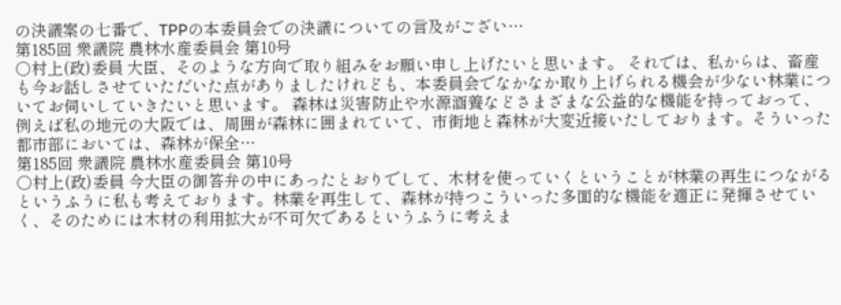の決議案の七番で、TPPの本委員会での決議についての言及がござい…
第185回 衆議院 農林水産委員会 第10号
○村上(政)委員 大臣、そのような方向で取り組みをお願い申し上げたいと思います。 それでは、私からは、畜産も今お話しさせていただいた点がありましたけれども、本委員会でなかなか取り上げられる機会が少ない林業についてお伺いしていきたいと思います。 森林は災害防止や水源涵養などさまざまな公益的な機能を持っておって、例えば私の地元の大阪では、周囲が森林に囲まれていて、市街地と森林が大変近接いたしております。そういった都市部においては、森林が保全…
第185回 衆議院 農林水産委員会 第10号
○村上(政)委員 今大臣の御答弁の中にあったとおりでして、木材を使っていくということが林業の再生につながるというふうに私も考えております。林業を再生して、森林が持つこういった多面的な機能を適正に発揮させていく、そのためには木材の利用拡大が不可欠であるというふうに考えま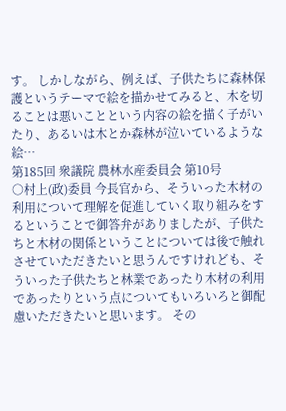す。 しかしながら、例えば、子供たちに森林保護というテーマで絵を描かせてみると、木を切ることは悪いことという内容の絵を描く子がいたり、あるいは木とか森林が泣いているような絵…
第185回 衆議院 農林水産委員会 第10号
○村上(政)委員 今長官から、そういった木材の利用について理解を促進していく取り組みをするということで御答弁がありましたが、子供たちと木材の関係ということについては後で触れさせていただきたいと思うんですけれども、そういった子供たちと林業であったり木材の利用であったりという点についてもいろいろと御配慮いただきたいと思います。 その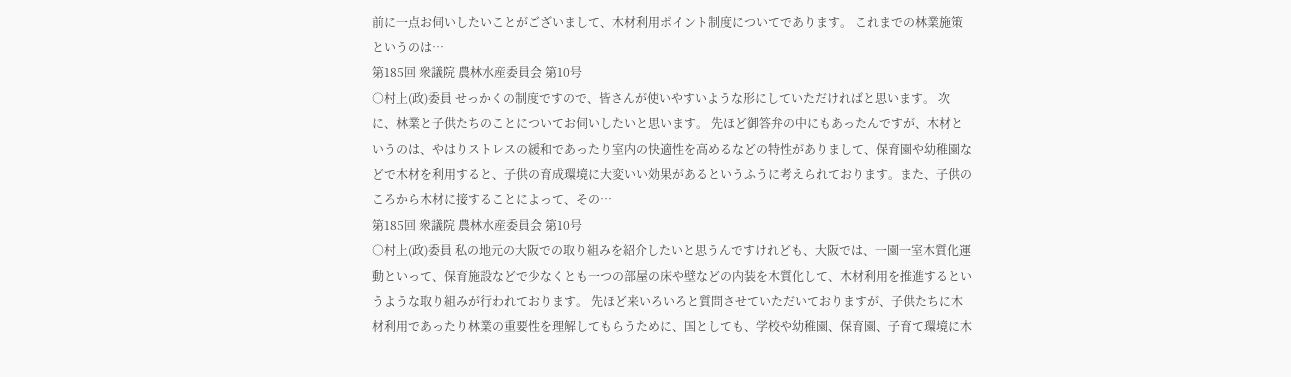前に一点お伺いしたいことがございまして、木材利用ポイント制度についてであります。 これまでの林業施策というのは…
第185回 衆議院 農林水産委員会 第10号
○村上(政)委員 せっかくの制度ですので、皆さんが使いやすいような形にしていただければと思います。 次に、林業と子供たちのことについてお伺いしたいと思います。 先ほど御答弁の中にもあったんですが、木材というのは、やはりストレスの緩和であったり室内の快適性を高めるなどの特性がありまして、保育園や幼稚園などで木材を利用すると、子供の育成環境に大変いい効果があるというふうに考えられております。また、子供のころから木材に接することによって、その…
第185回 衆議院 農林水産委員会 第10号
○村上(政)委員 私の地元の大阪での取り組みを紹介したいと思うんですけれども、大阪では、一園一室木質化運動といって、保育施設などで少なくとも一つの部屋の床や壁などの内装を木質化して、木材利用を推進するというような取り組みが行われております。 先ほど来いろいろと質問させていただいておりますが、子供たちに木材利用であったり林業の重要性を理解してもらうために、国としても、学校や幼稚園、保育園、子育て環境に木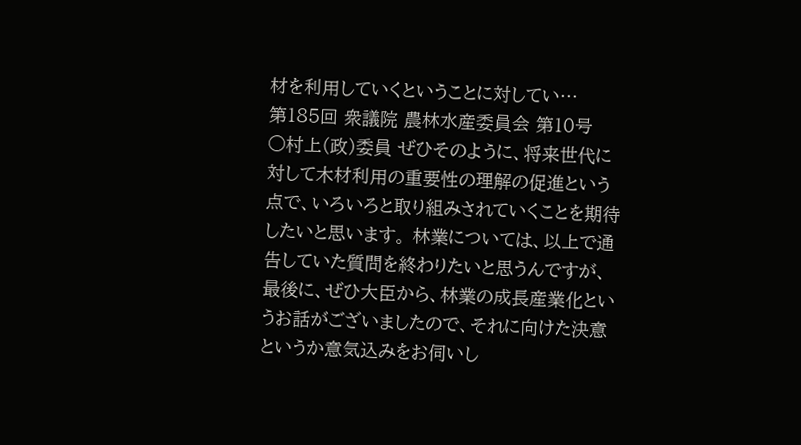材を利用していくということに対してい…
第185回 衆議院 農林水産委員会 第10号
○村上(政)委員 ぜひそのように、将来世代に対して木材利用の重要性の理解の促進という点で、いろいろと取り組みされていくことを期待したいと思います。 林業については、以上で通告していた質問を終わりたいと思うんですが、最後に、ぜひ大臣から、林業の成長産業化というお話がございましたので、それに向けた決意というか意気込みをお伺いし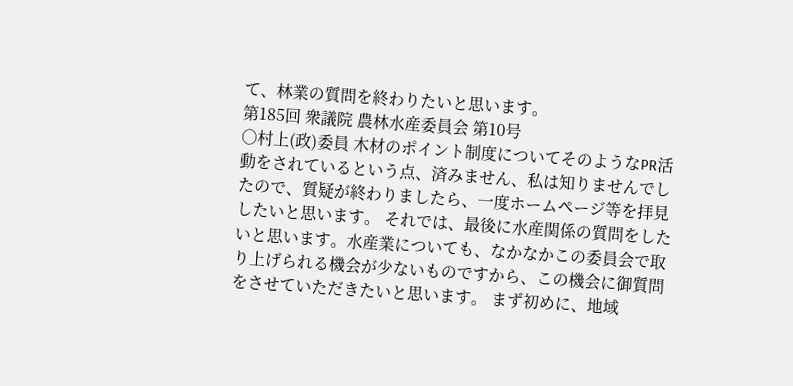て、林業の質問を終わりたいと思います。
第185回 衆議院 農林水産委員会 第10号
○村上(政)委員 木材のポイント制度についてそのようなPR活動をされているという点、済みません、私は知りませんでしたので、質疑が終わりましたら、一度ホームページ等を拝見したいと思います。 それでは、最後に水産関係の質問をしたいと思います。水産業についても、なかなかこの委員会で取り上げられる機会が少ないものですから、この機会に御質問をさせていただきたいと思います。 まず初めに、地域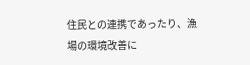住民との連携であったり、漁場の環境改善に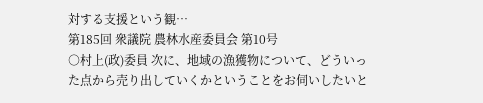対する支援という観…
第185回 衆議院 農林水産委員会 第10号
○村上(政)委員 次に、地域の漁獲物について、どういった点から売り出していくかということをお伺いしたいと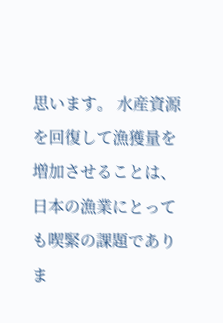思います。 水産資源を回復して漁獲量を増加させることは、日本の漁業にとっても喫緊の課題でありま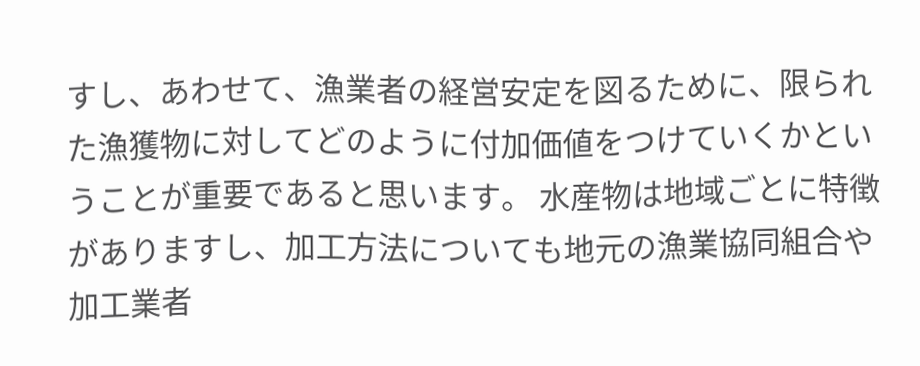すし、あわせて、漁業者の経営安定を図るために、限られた漁獲物に対してどのように付加価値をつけていくかということが重要であると思います。 水産物は地域ごとに特徴がありますし、加工方法についても地元の漁業協同組合や加工業者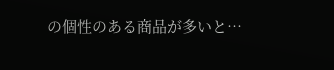の個性のある商品が多いと…